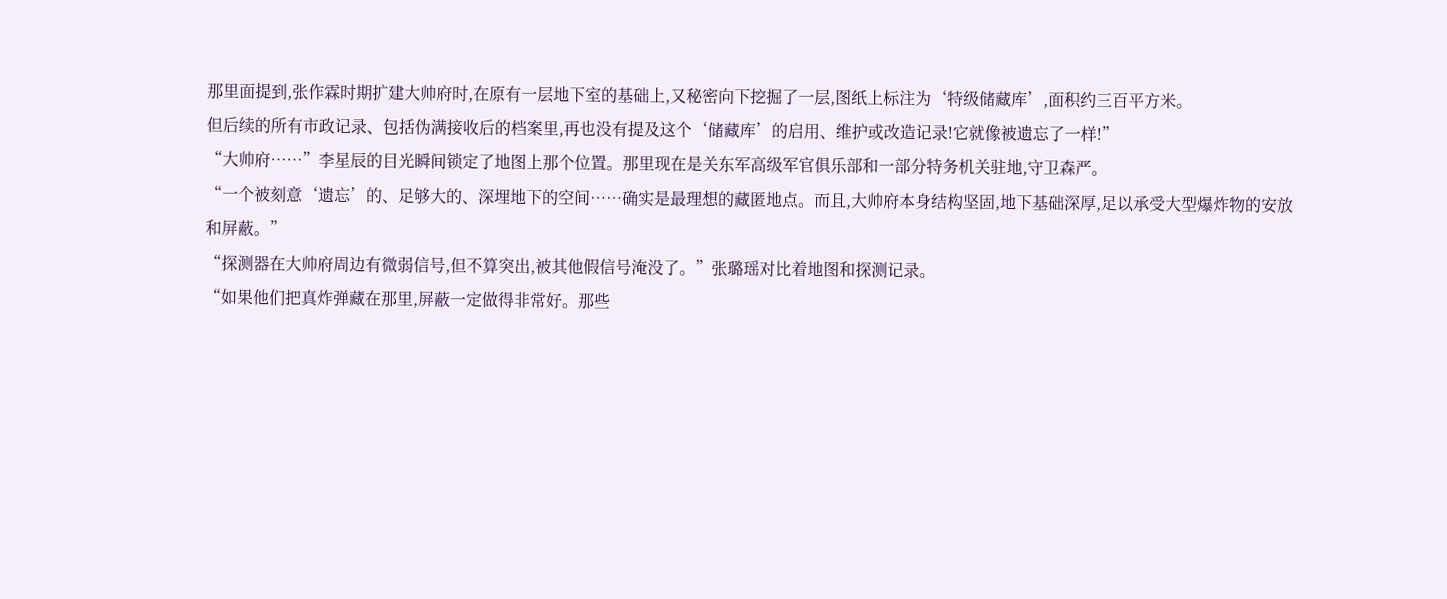那里面提到,张作霖时期扩建大帅府时,在原有一层地下室的基础上,又秘密向下挖掘了一层,图纸上标注为‘特级储藏库’,面积约三百平方米。
但后续的所有市政记录、包括伪满接收后的档案里,再也没有提及这个‘储藏库’的启用、维护或改造记录!它就像被遗忘了一样!”
“大帅府……”李星辰的目光瞬间锁定了地图上那个位置。那里现在是关东军高级军官俱乐部和一部分特务机关驻地,守卫森严。
“一个被刻意‘遗忘’的、足够大的、深埋地下的空间……确实是最理想的藏匿地点。而且,大帅府本身结构坚固,地下基础深厚,足以承受大型爆炸物的安放和屏蔽。”
“探测器在大帅府周边有微弱信号,但不算突出,被其他假信号淹没了。”张璐瑶对比着地图和探测记录。
“如果他们把真炸弹藏在那里,屏蔽一定做得非常好。那些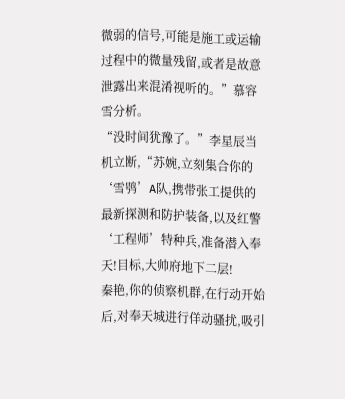微弱的信号,可能是施工或运输过程中的微量残留,或者是故意泄露出来混淆视听的。”慕容雪分析。
“没时间犹豫了。”李星辰当机立断,“苏婉,立刻集合你的‘雪鸮’A队,携带张工提供的最新探测和防护装备,以及红警‘工程师’特种兵,准备潜入奉天!目标,大帅府地下二层!
秦艳,你的侦察机群,在行动开始后,对奉天城进行佯动骚扰,吸引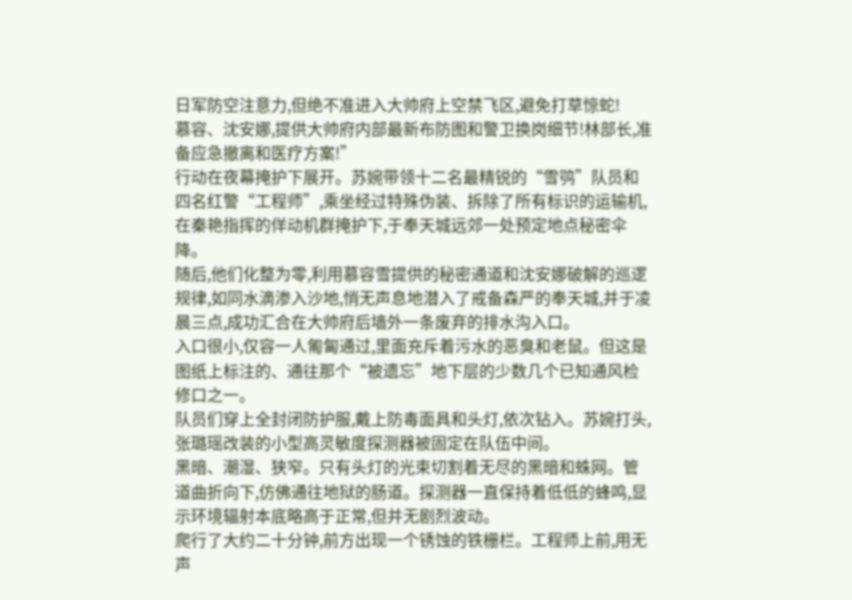日军防空注意力,但绝不准进入大帅府上空禁飞区,避免打草惊蛇!
慕容、沈安娜,提供大帅府内部最新布防图和警卫换岗细节!林部长,准备应急撤离和医疗方案!”
行动在夜幕掩护下展开。苏婉带领十二名最精锐的“雪鸮”队员和四名红警“工程师”,乘坐经过特殊伪装、拆除了所有标识的运输机,在秦艳指挥的佯动机群掩护下,于奉天城远郊一处预定地点秘密伞降。
随后,他们化整为零,利用慕容雪提供的秘密通道和沈安娜破解的巡逻规律,如同水滴渗入沙地,悄无声息地潜入了戒备森严的奉天城,并于凌晨三点,成功汇合在大帅府后墙外一条废弃的排水沟入口。
入口很小,仅容一人匍匐通过,里面充斥着污水的恶臭和老鼠。但这是图纸上标注的、通往那个“被遗忘”地下层的少数几个已知通风检修口之一。
队员们穿上全封闭防护服,戴上防毒面具和头灯,依次钻入。苏婉打头,张璐瑶改装的小型高灵敏度探测器被固定在队伍中间。
黑暗、潮湿、狭窄。只有头灯的光束切割着无尽的黑暗和蛛网。管道曲折向下,仿佛通往地狱的肠道。探测器一直保持着低低的蜂鸣,显示环境辐射本底略高于正常,但并无剧烈波动。
爬行了大约二十分钟,前方出现一个锈蚀的铁栅栏。工程师上前,用无声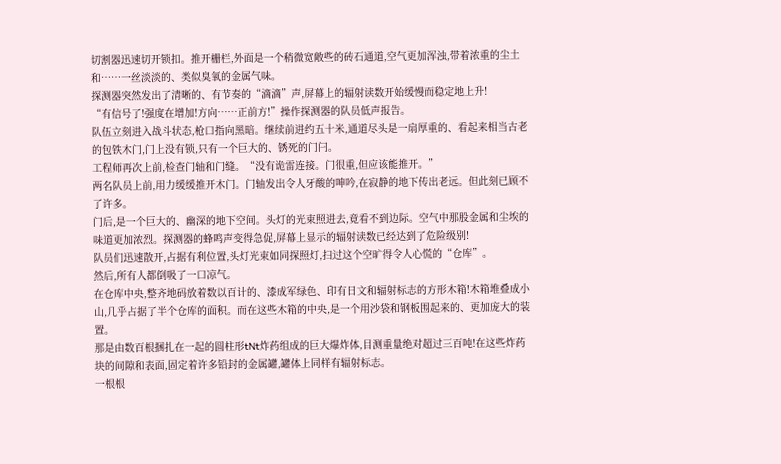切割器迅速切开锁扣。推开栅栏,外面是一个稍微宽敞些的砖石通道,空气更加浑浊,带着浓重的尘土和……一丝淡淡的、类似臭氧的金属气味。
探测器突然发出了清晰的、有节奏的“滴滴”声,屏幕上的辐射读数开始缓慢而稳定地上升!
“有信号了!强度在增加!方向……正前方!”操作探测器的队员低声报告。
队伍立刻进入战斗状态,枪口指向黑暗。继续前进约五十米,通道尽头是一扇厚重的、看起来相当古老的包铁木门,门上没有锁,只有一个巨大的、锈死的门闩。
工程师再次上前,检查门轴和门缝。“没有诡雷连接。门很重,但应该能推开。”
两名队员上前,用力缓缓推开木门。门轴发出令人牙酸的呻吟,在寂静的地下传出老远。但此刻已顾不了许多。
门后,是一个巨大的、幽深的地下空间。头灯的光束照进去,竟看不到边际。空气中那股金属和尘埃的味道更加浓烈。探测器的蜂鸣声变得急促,屏幕上显示的辐射读数已经达到了危险级别!
队员们迅速散开,占据有利位置,头灯光束如同探照灯,扫过这个空旷得令人心慌的“仓库”。
然后,所有人都倒吸了一口凉气。
在仓库中央,整齐地码放着数以百计的、漆成军绿色、印有日文和辐射标志的方形木箱!木箱堆叠成小山,几乎占据了半个仓库的面积。而在这些木箱的中央,是一个用沙袋和钢板围起来的、更加庞大的装置。
那是由数百根捆扎在一起的圆柱形tNt炸药组成的巨大爆炸体,目测重量绝对超过三百吨!在这些炸药块的间隙和表面,固定着许多铅封的金属罐,罐体上同样有辐射标志。
一根根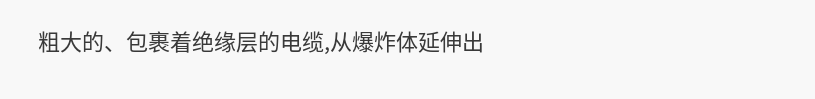粗大的、包裹着绝缘层的电缆,从爆炸体延伸出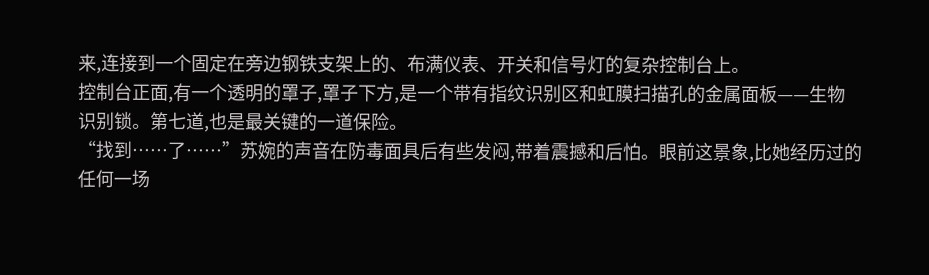来,连接到一个固定在旁边钢铁支架上的、布满仪表、开关和信号灯的复杂控制台上。
控制台正面,有一个透明的罩子,罩子下方,是一个带有指纹识别区和虹膜扫描孔的金属面板——生物识别锁。第七道,也是最关键的一道保险。
“找到……了……”苏婉的声音在防毒面具后有些发闷,带着震撼和后怕。眼前这景象,比她经历过的任何一场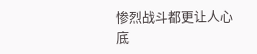惨烈战斗都更让人心底